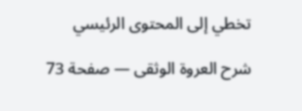تخطي إلى المحتوى الرئيسي

شرح العروة الوثقى — صفحة 73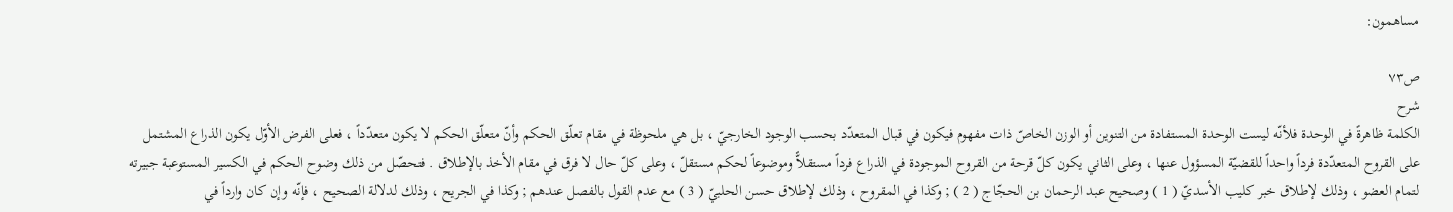مساهمون:

ص٧٣
شرح
الكلمة ظاهرةً في الوحدة فلأنّه ليست الوحدة المستفادة من التنوين أو الوزن الخاصّ ذات مفهوم فيكون في قبال المتعدّد بحسب الوجود الخارجيّ ، بل هي ملحوظة في مقام تعلّق الحكم وأنّ متعلّق الحكم لا يكون متعدّداً ، فعلى الفرض الأوّل يكون الذراع المشتمل على القروح المتعدّدة فرداً واحداً للقضيّة المسؤول عنها ، وعلى الثاني يكون كلّ قرحة من القروح الموجودة في الذراع فرداً مستقلاًّ وموضوعاً لحكم مستقلّ ، وعلى كلّ حال لا فرق في مقام الأخذ بالإطلاق . فتحصّل من ذلك وضوح الحكم في الكسير المستوعبة جبيرته لتمام العضو ، وذلك لإطلاق خبر كليب الأسديّ ( 1 ) وصحيح عبد الرحمان بن الحجّاج ( 2 ) ; وكذا في المقروح ، وذلك لإطلاق حسن الحلبيّ ( 3 ) مع عدم القول بالفصل عندهم ; وكذا في الجريح ، وذلك لدلالة الصحيح ، فإنّه وإن كان وارداً في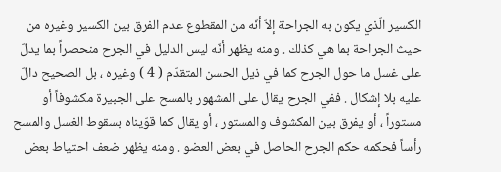الكسير الّذي يكون به الجراحة إلاّ أنّه من المقطوع عدم الفرق بين الكسير وغيره من حيث الجراحة بما هي كذلك . ومنه يظهر أنّه ليس الدليل في الجرح منحصراً بما يدلّ على غسل ما حول الجرح كما في ذيل الحسن المتقدّم ( 4 ) وغيره ، بل الصحيح دالّ عليه بلا إشكال . ففي الجرح يقال على المشهور بالمسح على الجبيرة مكشوفاً أو مستوراً ، أو يفرق بين المكشوف والمستور ، أو يقال كما قوّيناه بسقوط الغسل والمسح رأساً فحكمه حكم الجرح الحاصل في بعض العضو . ومنه يظهر ضعف احتياط بعض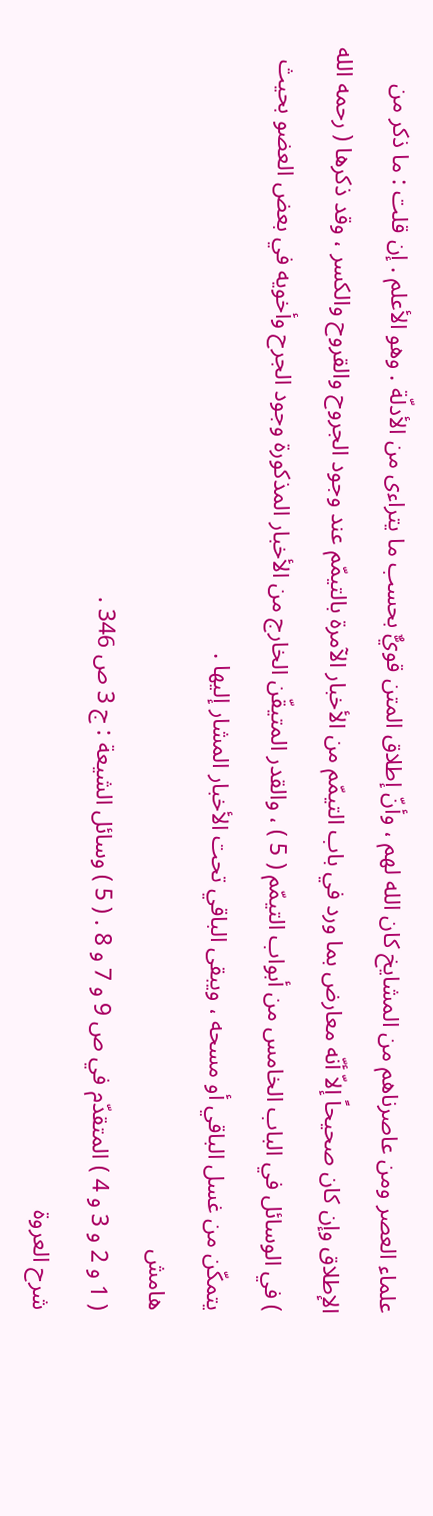علماء العصر ومن عاصرناهم من المشايخ كان الله لهم ، وأنّ إطلاق المتن قويٌّ بحسب ما يتراءى من الأدلّة . وهو الأعلم . إن قلت : ما ذكر من الإطلاق وإن كان صحيحاً إلاّ أنّه معارض بما ورد في باب التيمّم من الأخبار الآمرة بالتيمّم عند وجود الجروح والقروح والكسر ، وقد ذكرها ( رحمه الله ) في الوسائل في الباب الخامس من أبواب التيمّم ( 5 ) ، والقدر المتيقّن الخارج من الأخبار المذكورة وجود الجرح وأخويه في بعض العضو بحيث يتمكّن من غسل الباقي أو مسحه ، ويبقى الباقي تحت الأخبار المشار إليها .
هامش
( 1 و 2 و 3 و 4 ) المتقدّم في ص 9 و 7 و 8 . ( 5 ) وسائل الشيعة : ج 3 ص 346 .
شرح العروة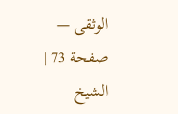الوثقى — صفحة 73 | الشيخ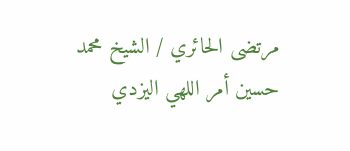مرتضى الحائري / الشيخ محمد حسين أمر اللهي اليزدي